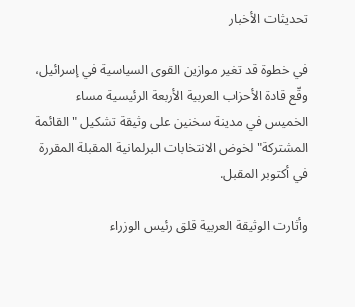تحديثات الأخبار

في خطوة قد تغير موازين القوى السياسية في إسرائيل، وقّع قادة الأحزاب العربية الأربعة الرئيسية مساء الخميس في مدينة سخنين على وثيقة تشكيل "القائمة المشتركة" لخوض الانتخابات البرلمانية المقبلة المقررة في أكتوبر المقبل.

وأثارت الوثيقة العربية قلق رئيس الوزراء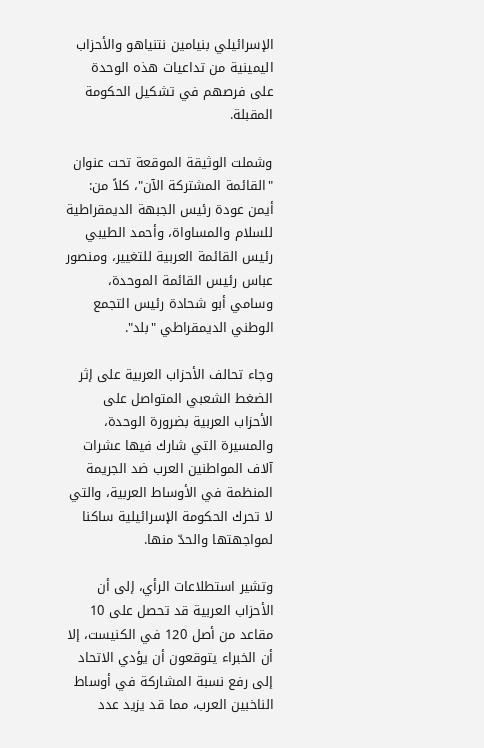الإسرائيلي بنيامين نتنياهو والأحزاب اليمينية من تداعيات هذه الوحدة على فرصهم في تشكيل الحكومة المقبلة.

وشملت الوثيقة الموقعة تحت عنوان "القائمة المشتركة الآن"، كلاً من: أيمن عودة رئيس الجبهة الديمقراطية للسلام والمساواة، وأحمد الطيبي رئيس القائمة العربية للتغيير، ومنصور عباس رئيس القائمة الموحدة، وسامي أبو شحادة رئيس التجمع الوطني الديمقراطي "بلد".

وجاء تحالف الأحزاب العربية على إثر الضغط الشعبي المتواصل على الأحزاب العربية بضرورة الوحدة، والمسيرة التي شارك فيها عشرات آلاف المواطنين العرب ضد الجريمة المنظمة في الأوساط العربية، والتي لا تحرك الحكومة الإسرائيلية ساكنا لمواجهتها والحدّ منها.

وتشير استطلاعات الرأي، إلى أن الأحزاب العربية قد تحصل على 10 مقاعد من أصل 120 في الكنيست، إلا أن الخبراء يتوقعون أن يؤدي الاتحاد إلى رفع نسبة المشاركة في أوساط الناخبين العرب، مما قد يزيد عدد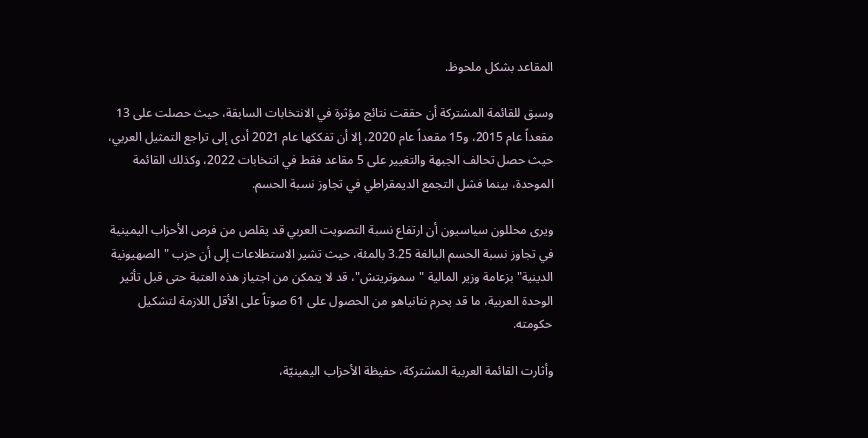المقاعد بشكل ملحوظ.

وسبق للقائمة المشتركة أن حققت نتائج مؤثرة في الانتخابات السابقة، حيث حصلت على 13 مقعداً عام 2015، و15 مقعداً عام 2020، إلا أن تفككها عام 2021 أدى إلى تراجع التمثيل العربي، حيث حصل تحالف الجبهة والتغيير على 5 مقاعد فقط في انتخابات 2022، وكذلك القائمة الموحدة، بينما فشل التجمع الديمقراطي في تجاوز نسبة الحسم.

ويرى محللون سياسيون أن ارتفاع نسبة التصويت العربي قد يقلص من فرص الأحزاب اليمينية في تجاوز نسبة الحسم البالغة 3.25 بالمئة، حيث تشير الاستطلاعات إلى أن حزب "الصهيونية الدينية" بزعامة وزير المالية "سموتريتش"، قد لا يتمكن من اجتياز هذه العتبة حتى قبل تأثير الوحدة العربية، ما قد يحرم نتانياهو من الحصول على 61 صوتاً على الأقل اللازمة لتشكيل حكومته.

وأثارت القائمة العربية المشتركة، حفيظة الأحزاب اليمينيّة،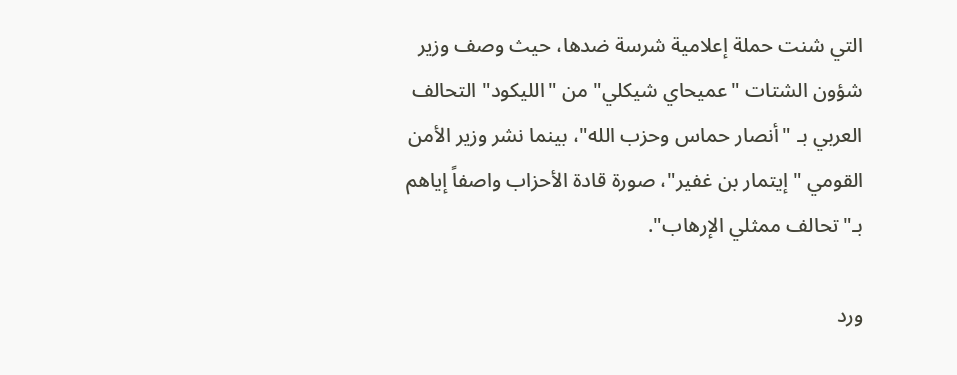التي شنت حملة إعلامية شرسة ضدها، حيث وصف وزير شؤون الشتات "عميحاي شيكلي" من "الليكود" التحالف العربي بـ "أنصار حماس وحزب الله"، بينما نشر وزير الأمن القومي "إيتمار بن غفير"، صورة قادة الأحزاب واصفاً إياهم بـ"تحالف ممثلي الإرهاب".

ورد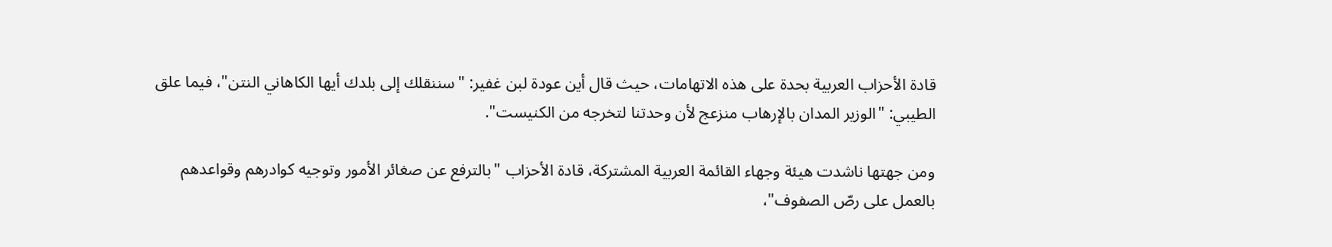قادة الأحزاب العربية بحدة على هذه الاتهامات، حيث قال أين عودة لبن غفير: "سننقلك إلى بلدك أيها الكاهاني النتن"، فيما علق الطيبي: "الوزير المدان بالإرهاب منزعج لأن وحدتنا لتخرجه من الكنيست".

ومن جهتها ناشدت هيئة وجهاء القائمة العربية المشتركة، قادة الأحزاب "بالترفع عن صغائر الأمور وتوجيه كوادرهم وقواعدهم بالعمل على رصّ الصفوف"،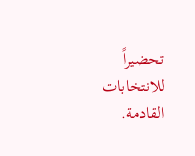تحضيراً للانتخابات القادمة.